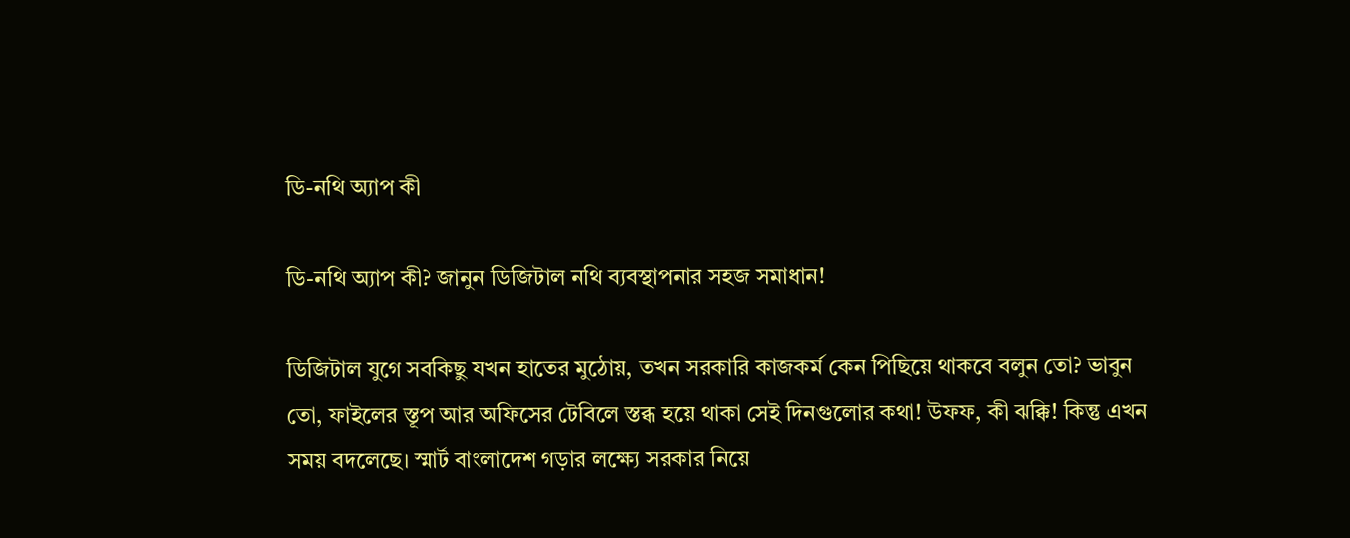ডি-নথি অ্যাপ কী

ডি-নথি অ্যাপ কী? জানুন ডিজিটাল নথি ব্যবস্থাপনার সহজ সমাধান!

ডিজিটাল যুগে সবকিছু যখন হাতের মুঠোয়, তখন সরকারি কাজকর্ম কেন পিছিয়ে থাকবে বলুন তো? ভাবুন তো, ফাইলের স্তূপ আর অফিসের টেবিলে স্তব্ধ হয়ে থাকা সেই দিনগুলোর কথা! উফফ, কী ঝক্কি! কিন্তু এখন সময় বদলেছে। স্মার্ট বাংলাদেশ গড়ার লক্ষ্যে সরকার নিয়ে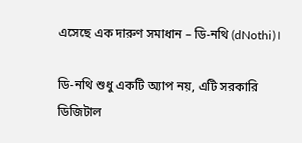এসেছে এক দারুণ সমাধান – ডি-নথি (dNothi)।

ডি-নথি শুধু একটি অ্যাপ নয়, এটি সরকারি ডিজিটাল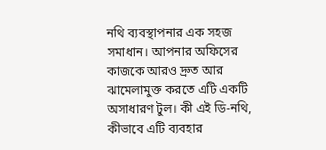নথি ব্যবস্থাপনার এক সহজ সমাধান। আপনার অফিসের কাজকে আরও দ্রুত আর ঝামেলামুক্ত করতে এটি একটি অসাধারণ টুল। কী এই ডি-নথি, কীভাবে এটি ব্যবহার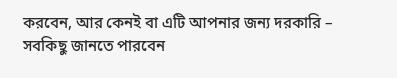করবেন, আর কেনই বা এটি আপনার জন্য দরকারি – সবকিছু জানতে পারবেন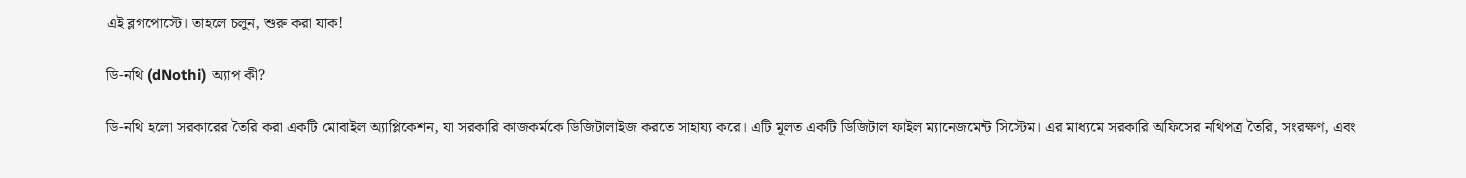এই ব্লগপোস্টে। তাহলে চলুন, শুরু করা যাক!

ডি-নথি (dNothi) অ্যাপ কী?

ডি-নথি হলো সরকারের তৈরি করা একটি মোবাইল অ্যাপ্লিকেশন, যা সরকারি কাজকর্মকে ডিজিটালাইজ করতে সাহায্য করে। এটি মূলত একটি ডিজিটাল ফাইল ম্যানেজমেন্ট সিস্টেম। এর মাধ্যমে সরকারি অফিসের নথিপত্র তৈরি, সংরক্ষণ, এবং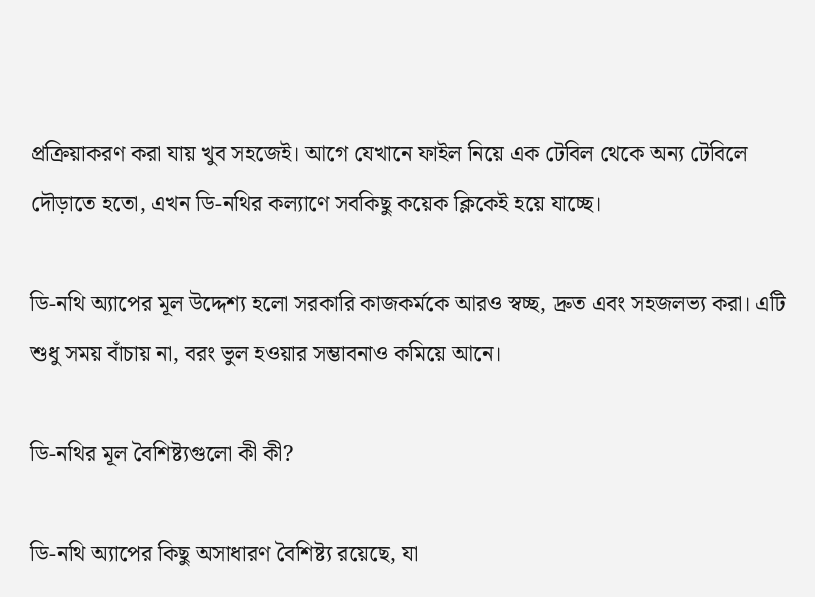প্রক্রিয়াকরণ করা যায় খুব সহজেই। আগে যেখানে ফাইল নিয়ে এক টেবিল থেকে অন্য টেবিলে দৌড়াতে হতো, এখন ডি-নথির কল্যাণে সবকিছু কয়েক ক্লিকেই হয়ে যাচ্ছে।

ডি-নথি অ্যাপের মূল উদ্দেশ্য হলো সরকারি কাজকর্মকে আরও স্বচ্ছ, দ্রুত এবং সহজলভ্য করা। এটি শুধু সময় বাঁচায় না, বরং ভুল হওয়ার সম্ভাবনাও কমিয়ে আনে।

ডি-নথির মূল বৈশিষ্ট্যগুলো কী কী?

ডি-নথি অ্যাপের কিছু অসাধারণ বৈশিষ্ট্য রয়েছে, যা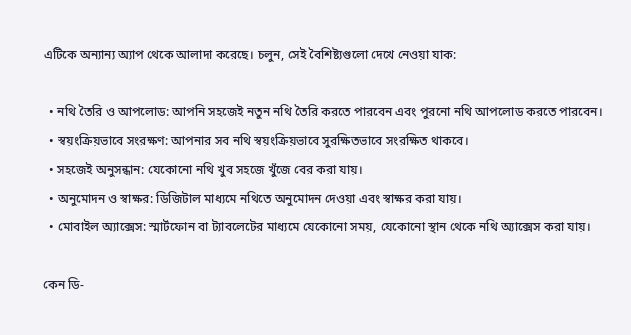এটিকে অন্যান্য অ্যাপ থেকে আলাদা করেছে। চলুন, সেই বৈশিষ্ট্যগুলো দেখে নেওয়া যাক:

  • নথি তৈরি ও আপলোড: আপনি সহজেই নতুন নথি তৈরি করতে পারবেন এবং পুরনো নথি আপলোড করতে পারবেন।
  • স্বয়ংক্রিয়ভাবে সংরক্ষণ: আপনার সব নথি স্বয়ংক্রিয়ভাবে সুরক্ষিতভাবে সংরক্ষিত থাকবে।
  • সহজেই অনুসন্ধান: যেকোনো নথি খুব সহজে খুঁজে বের করা যায়।
  • অনুমোদন ও স্বাক্ষর: ডিজিটাল মাধ্যমে নথিতে অনুমোদন দেওয়া এবং স্বাক্ষর করা যায়।
  • মোবাইল অ্যাক্সেস: স্মার্টফোন বা ট্যাবলেটের মাধ্যমে যেকোনো সময়, যেকোনো স্থান থেকে নথি অ্যাক্সেস করা যায়।

কেন ডি-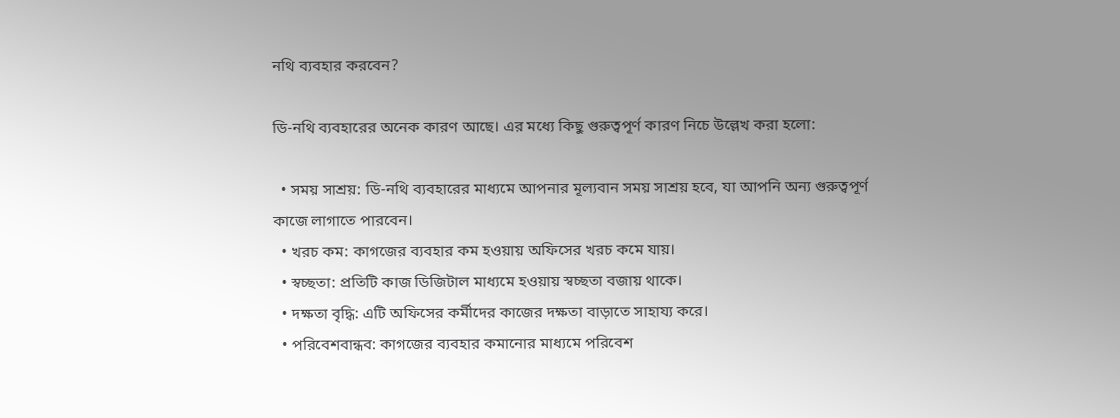নথি ব্যবহার করবেন?

ডি-নথি ব্যবহারের অনেক কারণ আছে। এর মধ্যে কিছু গুরুত্বপূর্ণ কারণ নিচে উল্লেখ করা হলো:

  • সময় সাশ্রয়: ডি-নথি ব্যবহারের মাধ্যমে আপনার মূল্যবান সময় সাশ্রয় হবে, যা আপনি অন্য গুরুত্বপূর্ণ কাজে লাগাতে পারবেন।
  • খরচ কম: কাগজের ব্যবহার কম হওয়ায় অফিসের খরচ কমে যায়।
  • স্বচ্ছতা: প্রতিটি কাজ ডিজিটাল মাধ্যমে হওয়ায় স্বচ্ছতা বজায় থাকে।
  • দক্ষতা বৃদ্ধি: এটি অফিসের কর্মীদের কাজের দক্ষতা বাড়াতে সাহায্য করে।
  • পরিবেশবান্ধব: কাগজের ব্যবহার কমানোর মাধ্যমে পরিবেশ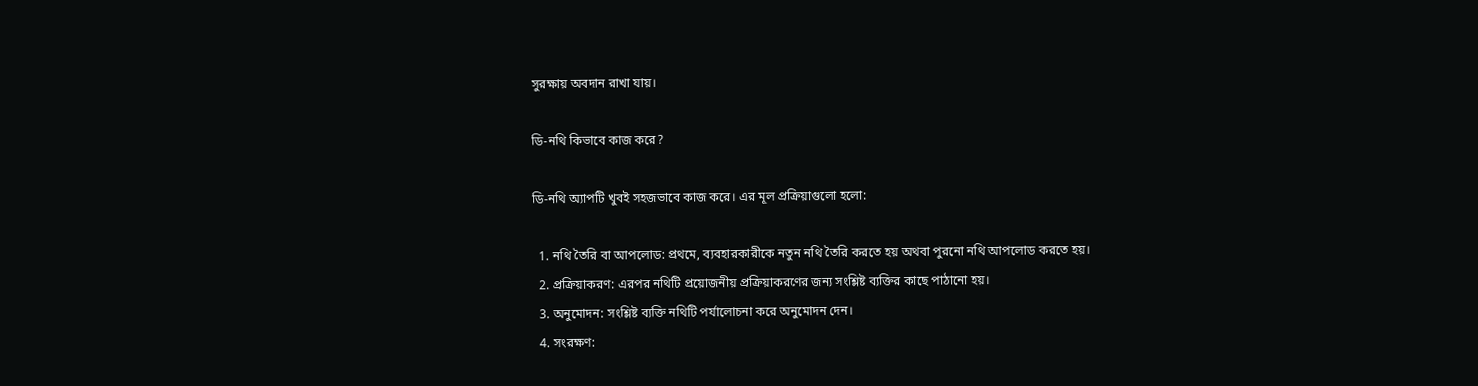সুরক্ষায় অবদান রাখা যায়।

ডি-নথি কিভাবে কাজ করে?

ডি-নথি অ্যাপটি খুবই সহজভাবে কাজ করে। এর মূল প্রক্রিয়াগুলো হলো:

  1. নথি তৈরি বা আপলোড: প্রথমে, ব্যবহারকারীকে নতুন নথি তৈরি করতে হয় অথবা পুরনো নথি আপলোড করতে হয়।
  2. প্রক্রিয়াকরণ: এরপর নথিটি প্রয়োজনীয় প্রক্রিয়াকরণের জন্য সংশ্লিষ্ট ব্যক্তির কাছে পাঠানো হয়।
  3. অনুমোদন: সংশ্লিষ্ট ব্যক্তি নথিটি পর্যালোচনা করে অনুমোদন দেন।
  4. সংরক্ষণ: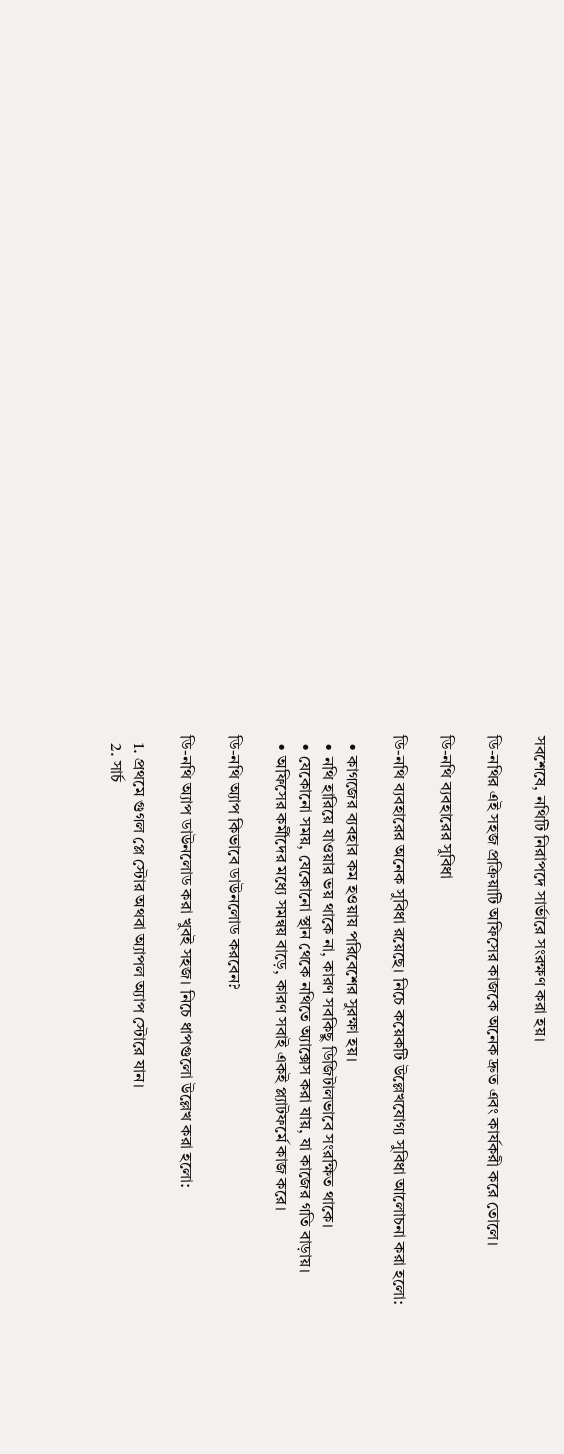সবশেষে, নথিটি নিরাপদে সার্ভারে সংরক্ষণ করা হয়।

ডি-নথির এই সহজ প্রক্রিয়াটি অফিসের কাজকে অনেক দ্রুত এবং কার্যকরী করে তোলে।

ডি-নথি ব্যবহারের সুবিধা

ডি-নথি ব্যবহারের অনেক সুবিধা রয়েছে। নিচে কয়েকটি উল্লেখযোগ্য সুবিধা আলোচনা করা হলো:

  • কাগজের ব্যবহার কম হওয়ায় পরিবেশের সুরক্ষা হয়।
  • নথি হারিয়ে যাওয়ার ভয় থাকে না, কারণ সবকিছু ডিজিটালভাবে সংরক্ষিত থাকে।
  • যেকোনো সময়, যেকোনো স্থান থেকে নথিতে অ্যাক্সেস করা যায়, যা কাজের গতি বাড়ায়।
  • অফিসের কর্মীদের মধ্যে সমন্বয় বাড়ে, কারণ সবাই একই প্ল্যাটফর্মে কাজ করে।

ডি-নথি অ্যাপ কিভাবে ডাউনলোড করবেন?

ডি-নথি অ্যাপ ডাউনলোড করা খুবই সহজ। নিচে ধাপগুলো উল্লেখ করা হলো:

  1. প্রথমে গুগল প্লে স্টোর অথবা অ্যাপল অ্যাপ স্টোরে যান।
  2. সার্চ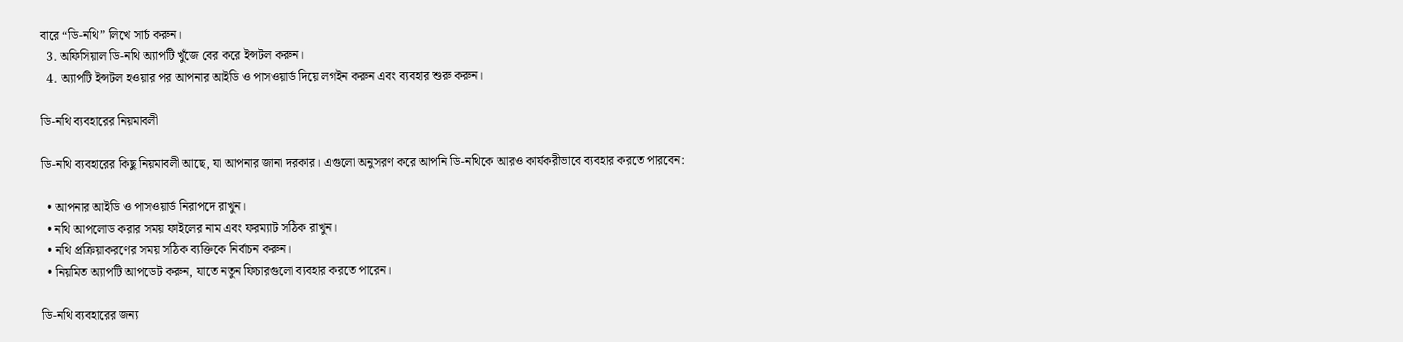বারে “ডি-নথি” লিখে সার্চ করুন।
  3. অফিসিয়াল ডি-নথি অ্যাপটি খুঁজে বের করে ইন্সটল করুন।
  4. অ্যাপটি ইন্সটল হওয়ার পর আপনার আইডি ও পাসওয়ার্ড দিয়ে লগইন করুন এবং ব্যবহার শুরু করুন।

ডি-নথি ব্যবহারের নিয়মাবলী

ডি-নথি ব্যবহারের কিছু নিয়মাবলী আছে, যা আপনার জানা দরকার। এগুলো অনুসরণ করে আপনি ডি-নথিকে আরও কার্যকরীভাবে ব্যবহার করতে পারবেন:

  • আপনার আইডি ও পাসওয়ার্ড নিরাপদে রাখুন।
  • নথি আপলোড করার সময় ফাইলের নাম এবং ফরম্যাট সঠিক রাখুন।
  • নথি প্রক্রিয়াকরণের সময় সঠিক ব্যক্তিকে নির্বাচন করুন।
  • নিয়মিত অ্যাপটি আপডেট করুন, যাতে নতুন ফিচারগুলো ব্যবহার করতে পারেন।

ডি-নথি ব্যবহারের জন্য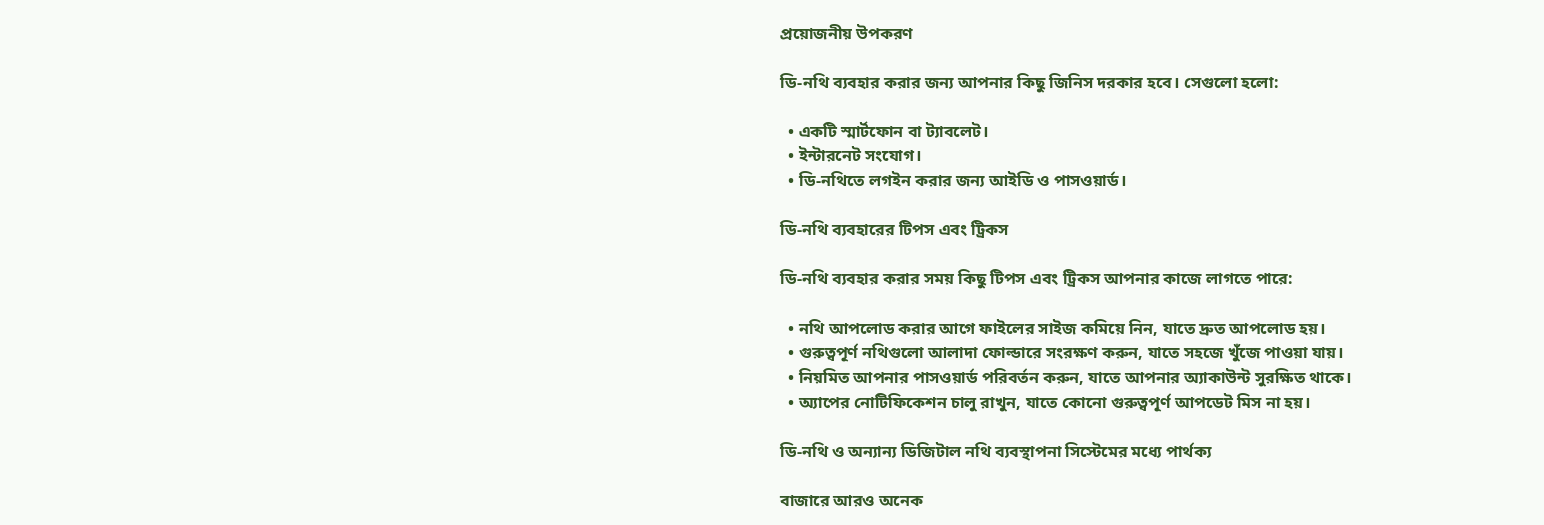প্রয়োজনীয় উপকরণ

ডি-নথি ব্যবহার করার জন্য আপনার কিছু জিনিস দরকার হবে। সেগুলো হলো:

  • একটি স্মার্টফোন বা ট্যাবলেট।
  • ইন্টারনেট সংযোগ।
  • ডি-নথিতে লগইন করার জন্য আইডি ও পাসওয়ার্ড।

ডি-নথি ব্যবহারের টিপস এবং ট্রিকস

ডি-নথি ব্যবহার করার সময় কিছু টিপস এবং ট্রিকস আপনার কাজে লাগতে পারে:

  • নথি আপলোড করার আগে ফাইলের সাইজ কমিয়ে নিন, যাতে দ্রুত আপলোড হয়।
  • গুরুত্বপূর্ণ নথিগুলো আলাদা ফোল্ডারে সংরক্ষণ করুন, যাতে সহজে খুঁজে পাওয়া যায়।
  • নিয়মিত আপনার পাসওয়ার্ড পরিবর্তন করুন, যাতে আপনার অ্যাকাউন্ট সুরক্ষিত থাকে।
  • অ্যাপের নোটিফিকেশন চালু রাখুন, যাতে কোনো গুরুত্বপূর্ণ আপডেট মিস না হয়।

ডি-নথি ও অন্যান্য ডিজিটাল নথি ব্যবস্থাপনা সিস্টেমের মধ্যে পার্থক্য

বাজারে আরও অনেক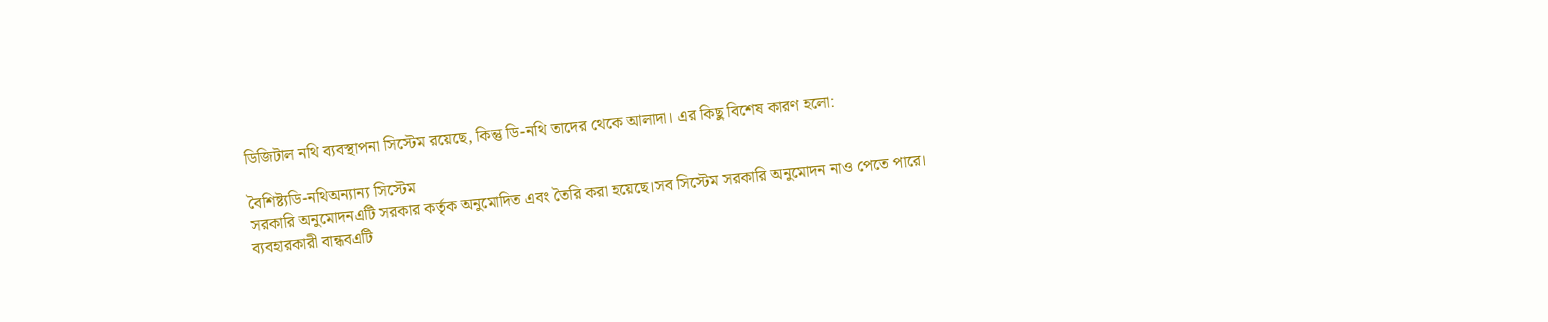ডিজিটাল নথি ব্যবস্থাপনা সিস্টেম রয়েছে, কিন্তু ডি-নথি তাদের থেকে আলাদা। এর কিছু বিশেষ কারণ হলো:

বৈশিষ্ট্যডি-নথিঅন্যান্য সিস্টেম
সরকারি অনুমোদনএটি সরকার কর্তৃক অনুমোদিত এবং তৈরি করা হয়েছে।সব সিস্টেম সরকারি অনুমোদন নাও পেতে পারে।
ব্যবহারকারী বান্ধবএটি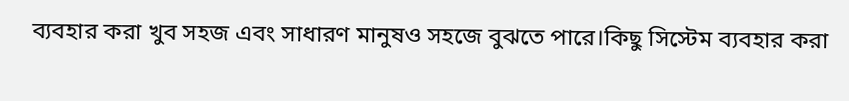ব্যবহার করা খুব সহজ এবং সাধারণ মানুষও সহজে বুঝতে পারে।কিছু সিস্টেম ব্যবহার করা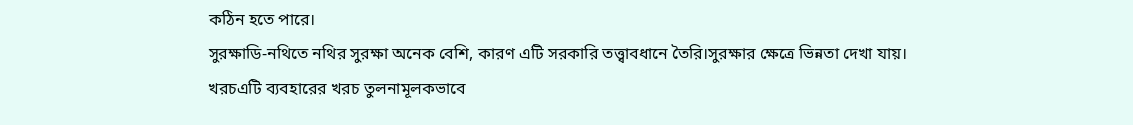কঠিন হতে পারে।
সুরক্ষাডি-নথিতে নথির সুরক্ষা অনেক বেশি, কারণ এটি সরকারি তত্ত্বাবধানে তৈরি।সুরক্ষার ক্ষেত্রে ভিন্নতা দেখা যায়।
খরচএটি ব্যবহারের খরচ তুলনামূলকভাবে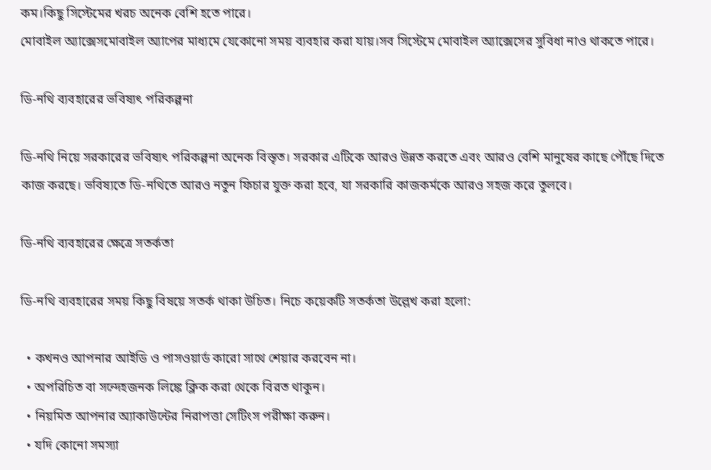কম।কিছু সিস্টেমের খরচ অনেক বেশি হতে পারে।
মোবাইল অ্যাক্সেসমোবাইল অ্যাপের মাধ্যমে যেকোনো সময় ব্যবহার করা যায়।সব সিস্টেমে মোবাইল অ্যাক্সেসের সুবিধা নাও থাকতে পারে।

ডি-নথি ব্যবহারের ভবিষ্যৎ পরিকল্পনা

ডি-নথি নিয়ে সরকারের ভবিষ্যৎ পরিকল্পনা অনেক বিস্তৃত। সরকার এটিকে আরও উন্নত করতে এবং আরও বেশি মানুষের কাছে পৌঁছে দিতে কাজ করছে। ভবিষ্যতে ডি-নথিতে আরও নতুন ফিচার যুক্ত করা হবে, যা সরকারি কাজকর্মকে আরও সহজ করে তুলবে।

ডি-নথি ব্যবহারের ক্ষেত্রে সতর্কতা

ডি-নথি ব্যবহারের সময় কিছু বিষয়ে সতর্ক থাকা উচিত। নিচে কয়েকটি সতর্কতা উল্লেখ করা হলো:

  • কখনও আপনার আইডি ও পাসওয়ার্ড কারো সাথে শেয়ার করবেন না।
  • অপরিচিত বা সন্দেহজনক লিঙ্কে ক্লিক করা থেকে বিরত থাকুন।
  • নিয়মিত আপনার অ্যাকাউন্টের নিরাপত্তা সেটিংস পরীক্ষা করুন।
  • যদি কোনো সমস্যা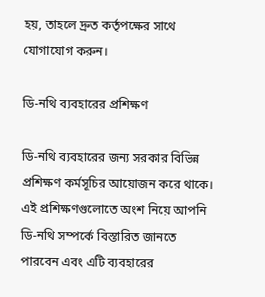হয়, তাহলে দ্রুত কর্তৃপক্ষের সাথে যোগাযোগ করুন।

ডি-নথি ব্যবহারের প্রশিক্ষণ

ডি-নথি ব্যবহারের জন্য সরকার বিভিন্ন প্রশিক্ষণ কর্মসূচির আয়োজন করে থাকে। এই প্রশিক্ষণগুলোতে অংশ নিয়ে আপনি ডি-নথি সম্পর্কে বিস্তারিত জানতে পারবেন এবং এটি ব্যবহারের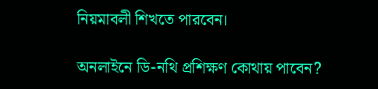নিয়মাবলী শিখতে পারবেন।

অনলাইনে ডি-নথি প্রশিক্ষণ কোথায় পাবেন?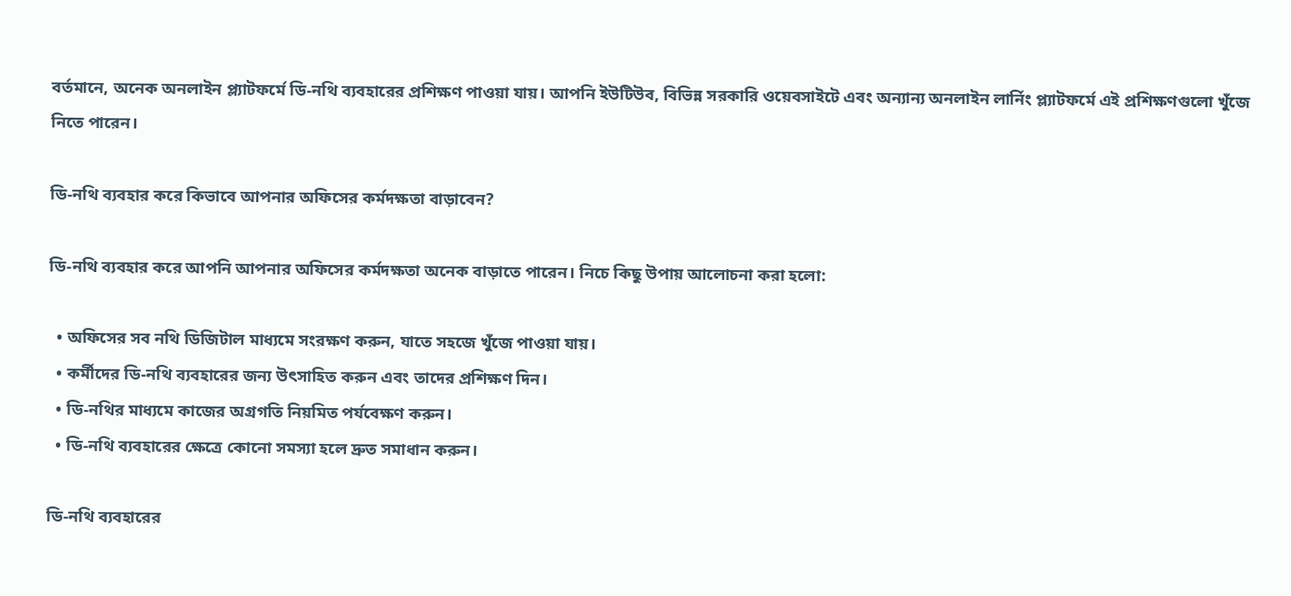বর্তমানে, অনেক অনলাইন প্ল্যাটফর্মে ডি-নথি ব্যবহারের প্রশিক্ষণ পাওয়া যায়। আপনি ইউটিউব, বিভিন্ন সরকারি ওয়েবসাইটে এবং অন্যান্য অনলাইন লার্নিং প্ল্যাটফর্মে এই প্রশিক্ষণগুলো খুঁজে নিতে পারেন।

ডি-নথি ব্যবহার করে কিভাবে আপনার অফিসের কর্মদক্ষতা বাড়াবেন?

ডি-নথি ব্যবহার করে আপনি আপনার অফিসের কর্মদক্ষতা অনেক বাড়াতে পারেন। নিচে কিছু উপায় আলোচনা করা হলো:

  • অফিসের সব নথি ডিজিটাল মাধ্যমে সংরক্ষণ করুন, যাতে সহজে খুঁজে পাওয়া যায়।
  • কর্মীদের ডি-নথি ব্যবহারের জন্য উৎসাহিত করুন এবং তাদের প্রশিক্ষণ দিন।
  • ডি-নথির মাধ্যমে কাজের অগ্রগতি নিয়মিত পর্যবেক্ষণ করুন।
  • ডি-নথি ব্যবহারের ক্ষেত্রে কোনো সমস্যা হলে দ্রুত সমাধান করুন।

ডি-নথি ব্যবহারের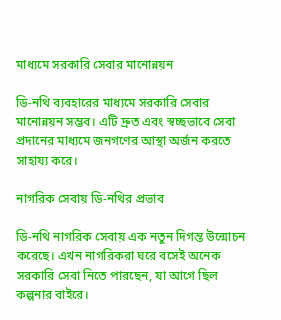মাধ্যমে সরকারি সেবার মানোন্নয়ন

ডি-নথি ব্যবহারের মাধ্যমে সরকারি সেবার মানোন্নয়ন সম্ভব। এটি দ্রুত এবং স্বচ্ছভাবে সেবা প্রদানের মাধ্যমে জনগণের আস্থা অর্জন করতে সাহায্য করে।

নাগরিক সেবায় ডি-নথির প্রভাব

ডি-নথি নাগরিক সেবায় এক নতুন দিগন্ত উন্মোচন করেছে। এখন নাগরিকরা ঘরে বসেই অনেক সরকারি সেবা নিতে পারছেন, যা আগে ছিল কল্পনার বাইরে।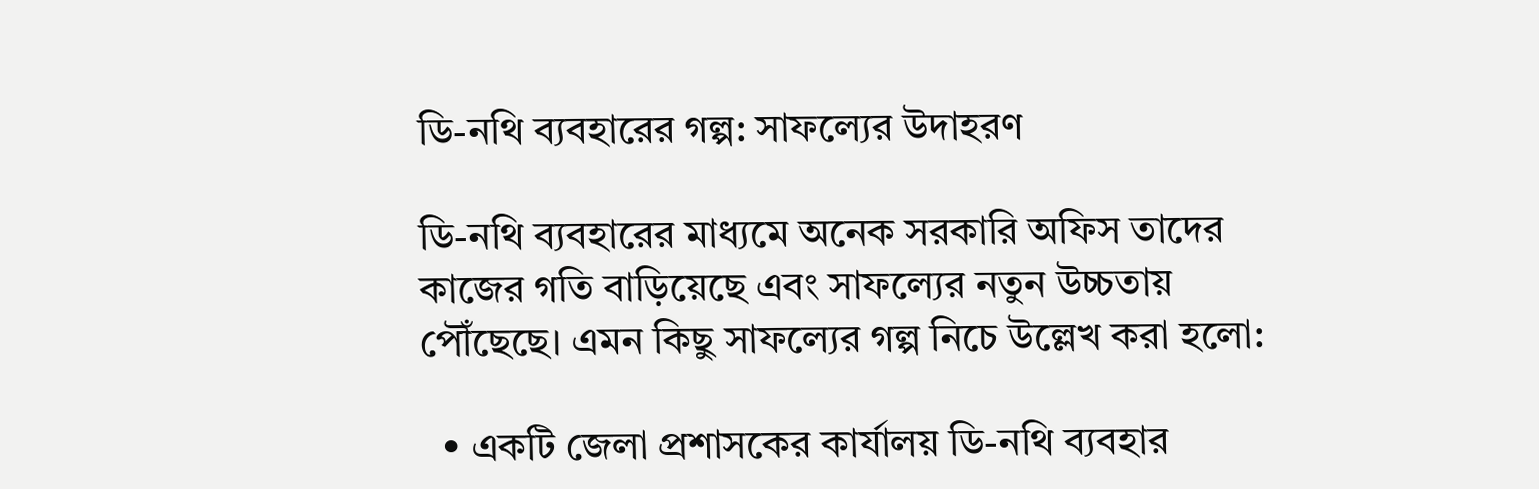ডি-নথি ব্যবহারের গল্প: সাফল্যের উদাহরণ

ডি-নথি ব্যবহারের মাধ্যমে অনেক সরকারি অফিস তাদের কাজের গতি বাড়িয়েছে এবং সাফল্যের নতুন উচ্চতায় পৌঁছেছে। এমন কিছু সাফল্যের গল্প নিচে উল্লেখ করা হলো:

  • একটি জেলা প্রশাসকের কার্যালয় ডি-নথি ব্যবহার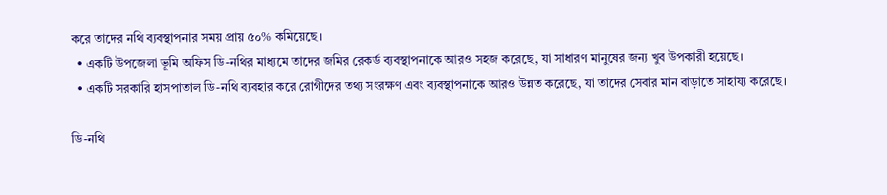করে তাদের নথি ব্যবস্থাপনার সময় প্রায় ৫০% কমিয়েছে।
  • একটি উপজেলা ভূমি অফিস ডি-নথির মাধ্যমে তাদের জমির রেকর্ড ব্যবস্থাপনাকে আরও সহজ করেছে, যা সাধারণ মানুষের জন্য খুব উপকারী হয়েছে।
  • একটি সরকারি হাসপাতাল ডি-নথি ব্যবহার করে রোগীদের তথ্য সংরক্ষণ এবং ব্যবস্থাপনাকে আরও উন্নত করেছে, যা তাদের সেবার মান বাড়াতে সাহায্য করেছে।

ডি-নথি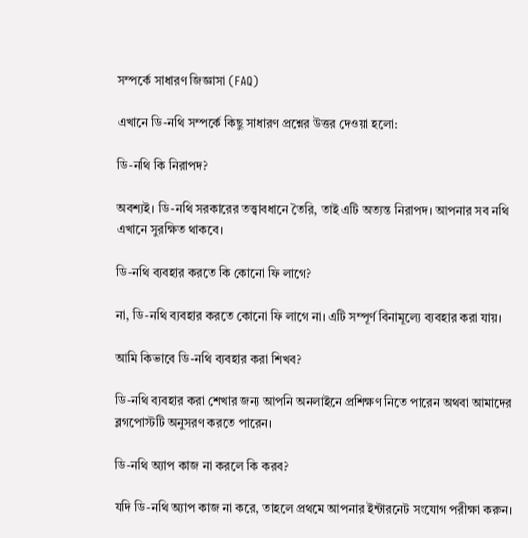সম্পর্কে সাধারণ জিজ্ঞাসা (FAQ)

এখানে ডি-নথি সম্পর্কে কিছু সাধারণ প্রশ্নের উত্তর দেওয়া হলো:

ডি-নথি কি নিরাপদ?

অবশ্যই। ডি-নথি সরকারের তত্ত্বাবধানে তৈরি, তাই এটি অত্যন্ত নিরাপদ। আপনার সব নথি এখানে সুরক্ষিত থাকবে।

ডি-নথি ব্যবহার করতে কি কোনো ফি লাগে?

না, ডি-নথি ব্যবহার করতে কোনো ফি লাগে না। এটি সম্পূর্ণ বিনামূল্যে ব্যবহার করা যায়।

আমি কিভাবে ডি-নথি ব্যবহার করা শিখব?

ডি-নথি ব্যবহার করা শেখার জন্য আপনি অনলাইনে প্রশিক্ষণ নিতে পারেন অথবা আমাদের ব্লগপোস্টটি অনুসরণ করতে পারেন।

ডি-নথি অ্যাপ কাজ না করলে কি করব?

যদি ডি-নথি অ্যাপ কাজ না করে, তাহলে প্রথমে আপনার ইন্টারনেট সংযোগ পরীক্ষা করুন।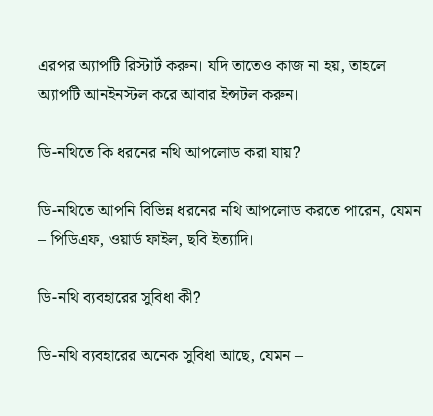এরপর অ্যাপটি রিস্টার্ট করুন। যদি তাতেও কাজ না হয়, তাহলে অ্যাপটি আনইনস্টল করে আবার ইন্সটল করুন।

ডি-নথিতে কি ধরনের নথি আপলোড করা যায়?

ডি-নথিতে আপনি বিভিন্ন ধরনের নথি আপলোড করতে পারেন, যেমন – পিডিএফ, ওয়ার্ড ফাইল, ছবি ইত্যাদি।

ডি-নথি ব্যবহারের সুবিধা কী?

ডি-নথি ব্যবহারের অনেক সুবিধা আছে, যেমন –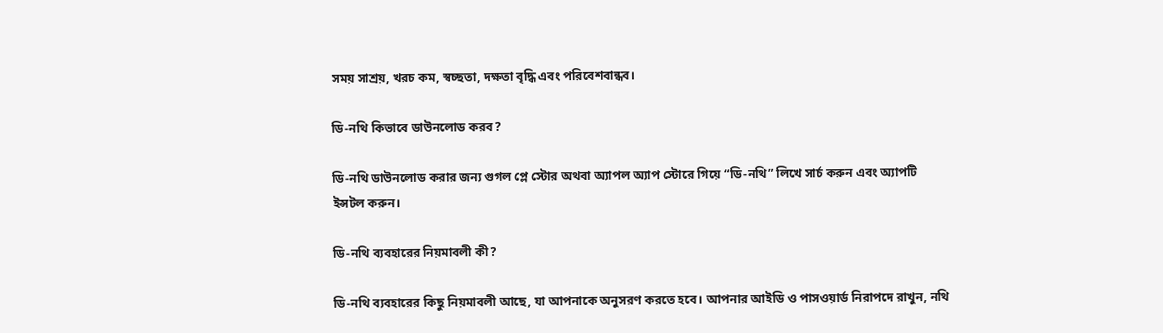সময় সাশ্রয়, খরচ কম, স্বচ্ছতা, দক্ষতা বৃদ্ধি এবং পরিবেশবান্ধব।

ডি-নথি কিভাবে ডাউনলোড করব?

ডি-নথি ডাউনলোড করার জন্য গুগল প্লে স্টোর অথবা অ্যাপল অ্যাপ স্টোরে গিয়ে “ডি-নথি” লিখে সার্চ করুন এবং অ্যাপটি ইন্সটল করুন।

ডি-নথি ব্যবহারের নিয়মাবলী কী?

ডি-নথি ব্যবহারের কিছু নিয়মাবলী আছে, যা আপনাকে অনুসরণ করতে হবে। আপনার আইডি ও পাসওয়ার্ড নিরাপদে রাখুন, নথি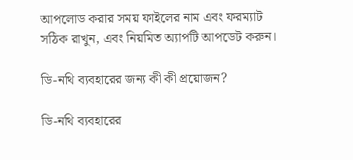আপলোড করার সময় ফাইলের নাম এবং ফরম্যাট সঠিক রাখুন, এবং নিয়মিত অ্যাপটি আপডেট করুন।

ডি-নথি ব্যবহারের জন্য কী কী প্রয়োজন?

ডি-নথি ব্যবহারের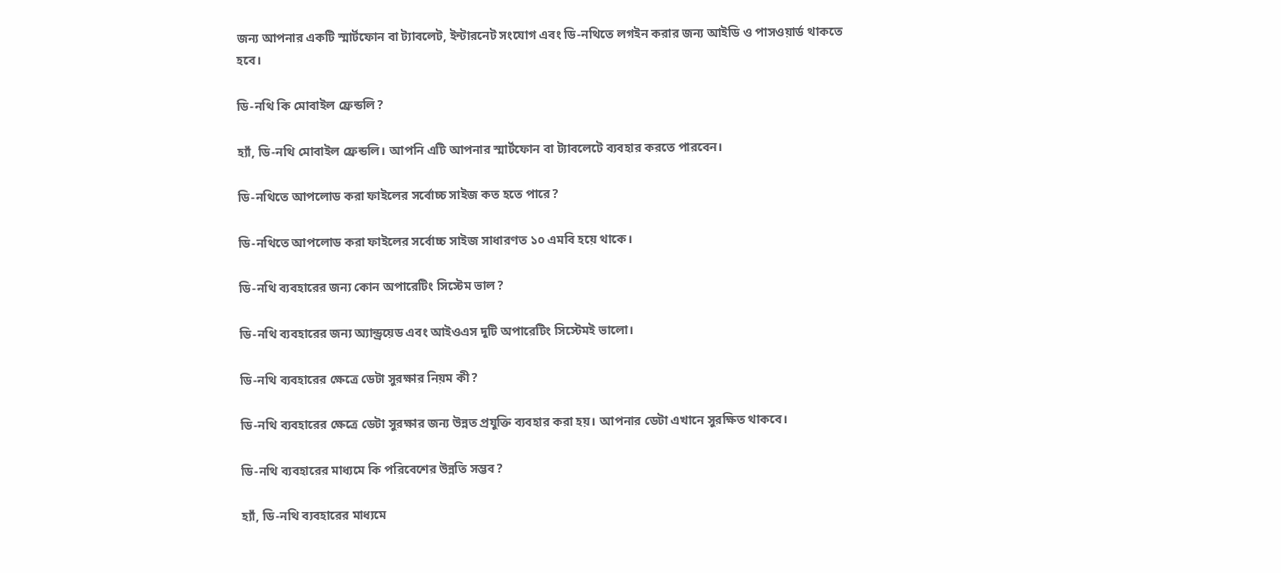জন্য আপনার একটি স্মার্টফোন বা ট্যাবলেট, ইন্টারনেট সংযোগ এবং ডি-নথিতে লগইন করার জন্য আইডি ও পাসওয়ার্ড থাকতে হবে।

ডি-নথি কি মোবাইল ফ্রেন্ডলি?

হ্যাঁ, ডি-নথি মোবাইল ফ্রেন্ডলি। আপনি এটি আপনার স্মার্টফোন বা ট্যাবলেটে ব্যবহার করতে পারবেন।

ডি-নথিতে আপলোড করা ফাইলের সর্বোচ্চ সাইজ কত হতে পারে?

ডি-নথিতে আপলোড করা ফাইলের সর্বোচ্চ সাইজ সাধারণত ১০ এমবি হয়ে থাকে।

ডি-নথি ব্যবহারের জন্য কোন অপারেটিং সিস্টেম ভাল?

ডি-নথি ব্যবহারের জন্য অ্যান্ড্রয়েড এবং আইওএস দুটি অপারেটিং সিস্টেমই ভালো।

ডি-নথি ব্যবহারের ক্ষেত্রে ডেটা সুরক্ষার নিয়ম কী?

ডি-নথি ব্যবহারের ক্ষেত্রে ডেটা সুরক্ষার জন্য উন্নত প্রযুক্তি ব্যবহার করা হয়। আপনার ডেটা এখানে সুরক্ষিত থাকবে।

ডি-নথি ব্যবহারের মাধ্যমে কি পরিবেশের উন্নতি সম্ভব?

হ্যাঁ, ডি-নথি ব্যবহারের মাধ্যমে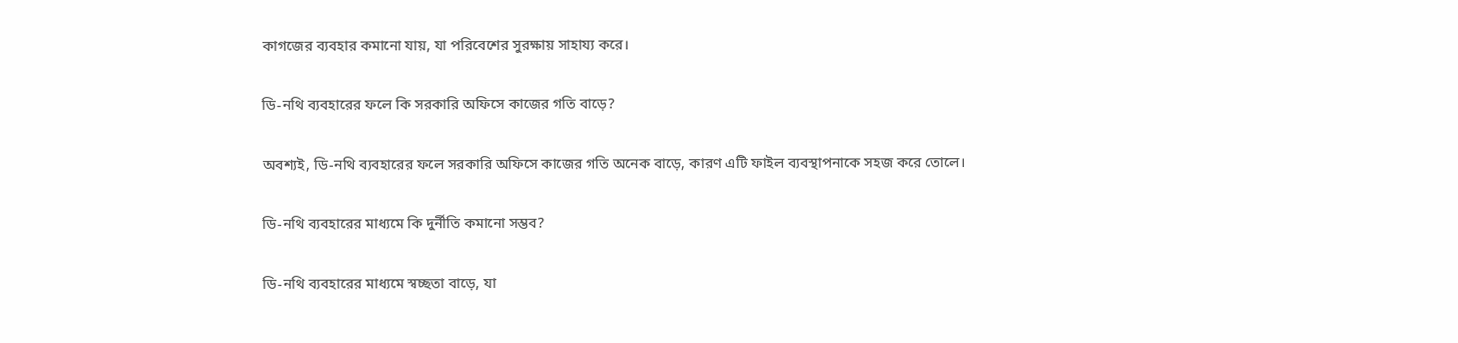কাগজের ব্যবহার কমানো যায়, যা পরিবেশের সুরক্ষায় সাহায্য করে।

ডি-নথি ব্যবহারের ফলে কি সরকারি অফিসে কাজের গতি বাড়ে?

অবশ্যই, ডি-নথি ব্যবহারের ফলে সরকারি অফিসে কাজের গতি অনেক বাড়ে, কারণ এটি ফাইল ব্যবস্থাপনাকে সহজ করে তোলে।

ডি-নথি ব্যবহারের মাধ্যমে কি দুর্নীতি কমানো সম্ভব?

ডি-নথি ব্যবহারের মাধ্যমে স্বচ্ছতা বাড়ে, যা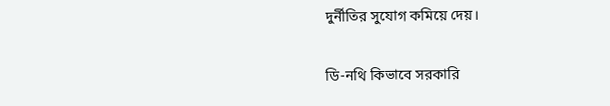দুর্নীতির সুযোগ কমিয়ে দেয়।

ডি-নথি কিভাবে সরকারি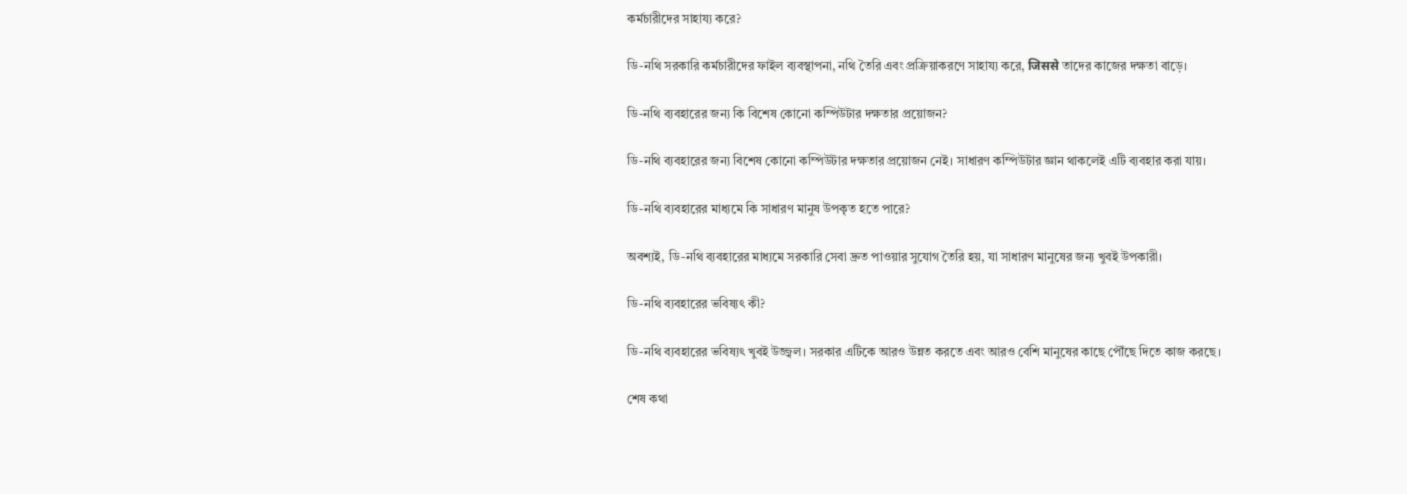কর্মচারীদের সাহায্য করে?

ডি-নথি সরকারি কর্মচারীদের ফাইল ব্যবস্থাপনা, নথি তৈরি এবং প্রক্রিয়াকরণে সাহায্য করে, जिससे তাদের কাজের দক্ষতা বাড়ে।

ডি-নথি ব্যবহারের জন্য কি বিশেষ কোনো কম্পিউটার দক্ষতার প্রয়োজন?

ডি-নথি ব্যবহারের জন্য বিশেষ কোনো কম্পিউটার দক্ষতার প্রয়োজন নেই। সাধারণ কম্পিউটার জ্ঞান থাকলেই এটি ব্যবহার করা যায়।

ডি-নথি ব্যবহারের মাধ্যমে কি সাধারণ মানুষ উপকৃত হতে পারে?

অবশ্যই, ডি-নথি ব্যবহারের মাধ্যমে সরকারি সেবা দ্রুত পাওয়ার সুযোগ তৈরি হয়, যা সাধারণ মানুষের জন্য খুবই উপকারী।

ডি-নথি ব্যবহারের ভবিষ্যৎ কী?

ডি-নথি ব্যবহারের ভবিষ্যৎ খুবই উজ্জ্বল। সরকার এটিকে আরও উন্নত করতে এবং আরও বেশি মানুষের কাছে পৌঁছে দিতে কাজ করছে।

শেষ কথা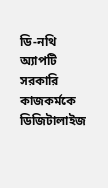ডি-নথি অ্যাপটি সরকারি কাজকর্মকে ডিজিটালাইজ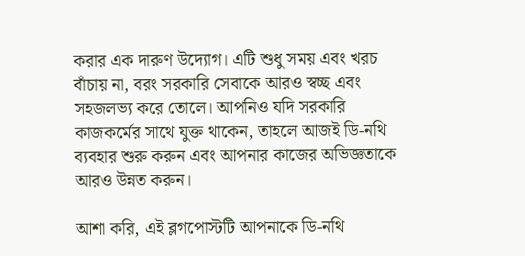করার এক দারুণ উদ্যোগ। এটি শুধু সময় এবং খরচ বাঁচায় না, বরং সরকারি সেবাকে আরও স্বচ্ছ এবং সহজলভ্য করে তোলে। আপনিও যদি সরকারি কাজকর্মের সাথে যুক্ত থাকেন, তাহলে আজই ডি-নথি ব্যবহার শুরু করুন এবং আপনার কাজের অভিজ্ঞতাকে আরও উন্নত করুন।

আশা করি, এই ব্লগপোস্টটি আপনাকে ডি-নথি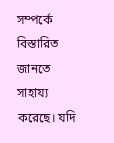সম্পর্কে বিস্তারিত জানতে সাহায্য করেছে। যদি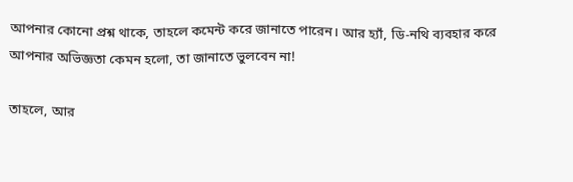আপনার কোনো প্রশ্ন থাকে, তাহলে কমেন্ট করে জানাতে পারেন। আর হ্যাঁ, ডি-নথি ব্যবহার করে আপনার অভিজ্ঞতা কেমন হলো, তা জানাতে ভুলবেন না!

তাহলে, আর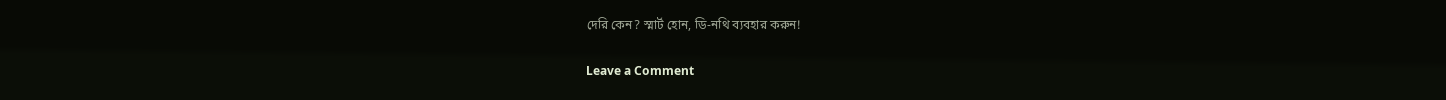দেরি কেন? স্মার্ট হোন, ডি-নথি ব্যবহার করুন!

Leave a Comment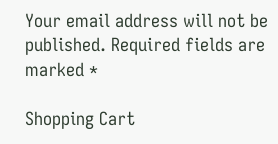Your email address will not be published. Required fields are marked *

Shopping Cart